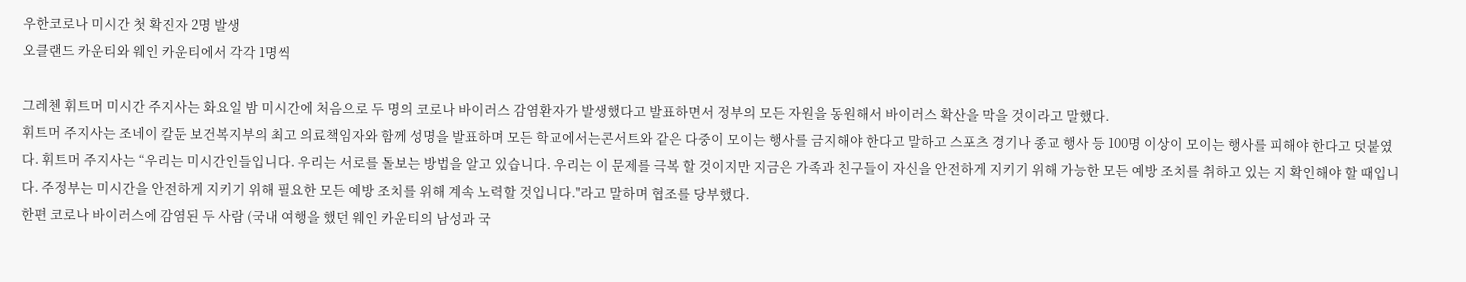우한코로나 미시간 첫 확진자 2명 발생
오클랜드 카운티와 웨인 카운티에서 각각 1명씩

그레첸 휘트머 미시간 주지사는 화요일 밤 미시간에 처음으로 두 명의 코로나 바이러스 감염환자가 발생했다고 발표하면서 정부의 모든 자원을 동원해서 바이러스 확산을 막을 것이라고 말했다.
휘트머 주지사는 조네이 칼둔 보건복지부의 최고 의료책임자와 함께 성명을 발표하며 모든 학교에서는콘서트와 같은 다중이 모이는 행사를 금지해야 한다고 말하고 스포츠 경기나 종교 행사 등 100명 이상이 모이는 행사를 피해야 한다고 덧붙였다. 휘트머 주지사는 “우리는 미시간인들입니다. 우리는 서로를 돌보는 방법을 알고 있습니다. 우리는 이 문제를 극복 할 것이지만 지금은 가족과 친구들이 자신을 안전하게 지키기 위해 가능한 모든 예방 조치를 취하고 있는 지 확인해야 할 때입니다. 주정부는 미시간을 안전하게 지키기 위해 필요한 모든 예방 조치를 위해 계속 노력할 것입니다."라고 말하며 협조를 당부했다.
한편 코로나 바이러스에 감염된 두 사람 (국내 여행을 했던 웨인 카운티의 남성과 국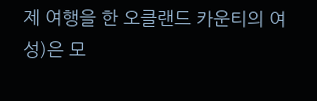제 여행을 한 오클랜드 카운티의 여성)은 모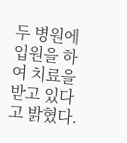두 병원에 입원을 하여 치료을 받고 있다고 밝혔다.